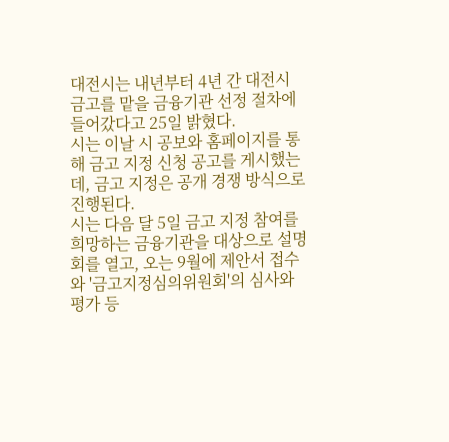대전시는 내년부터 4년 간 대전시 금고를 맡을 금융기관 선정 절차에 들어갔다고 25일 밝혔다.
시는 이날 시 공보와 홈페이지를 통해 금고 지정 신청 공고를 게시했는데, 금고 지정은 공개 경쟁 방식으로 진행된다.
시는 다음 달 5일 금고 지정 참여를 희망하는 금융기관을 대상으로 설명회를 열고, 오는 9월에 제안서 접수와 '금고지정심의위원회'의 심사와 평가 등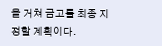을 거쳐 금고를 최종 지정할 계획이다.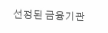선정된 금융기관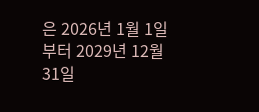은 2026년 1월 1일부터 2029년 12월 31일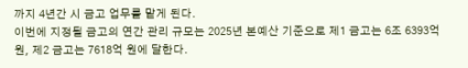까지 4년간 시 금고 업무를 맡게 된다.
이번에 지정될 금고의 연간 관리 규모는 2025년 본예산 기준으로 제1 금고는 6조 6393억 원, 제2 금고는 7618억 원에 달한다.